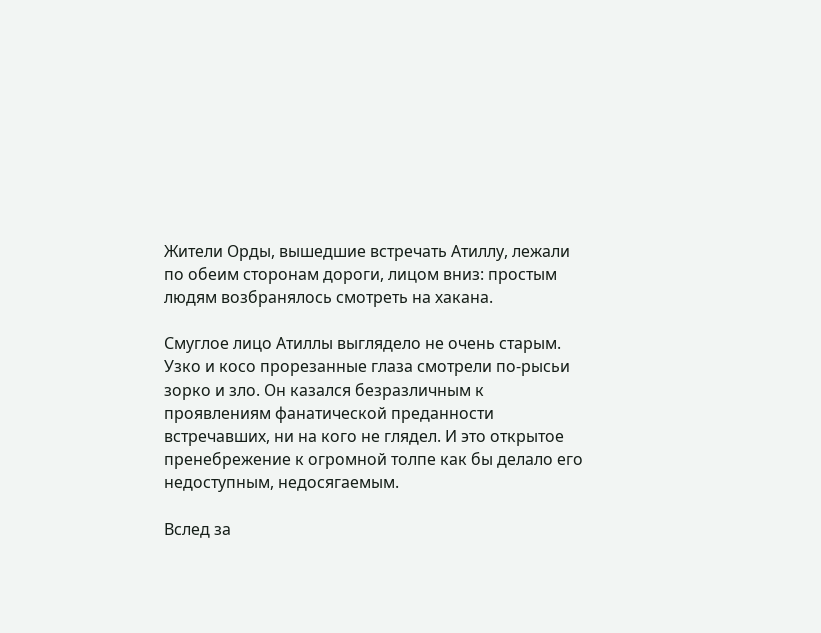Жители Орды, вышедшие встречать Атиллу, лежали по обеим сторонам дороги, лицом вниз: простым людям возбранялось смотреть на хакана.

Смуглое лицо Атиллы выглядело не очень старым. Узко и косо прорезанные глаза смотрели по-рысьи зорко и зло. Он казался безразличным к проявлениям фанатической преданности встречавших, ни на кого не глядел. И это открытое пренебрежение к огромной толпе как бы делало его недоступным, недосягаемым.

Вслед за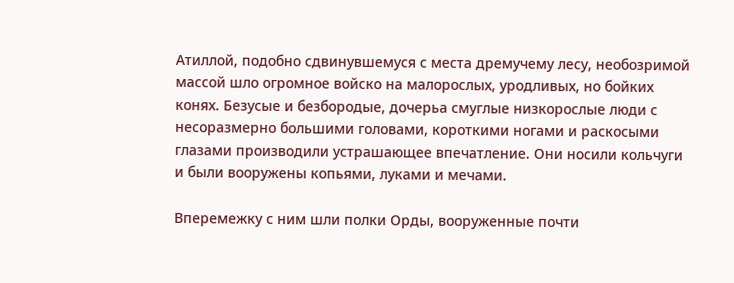Атиллой, подобно сдвинувшемуся с места дремучему лесу, необозримой массой шло огромное войско на малорослых, уродливых, но бойких конях. Безусые и безбородые, дочерьа смуглые низкорослые люди с несоразмерно большими головами, короткими ногами и раскосыми глазами производили устрашающее впечатление. Они носили кольчуги и были вооружены копьями, луками и мечами.

Вперемежку с ним шли полки Орды, вооруженные почти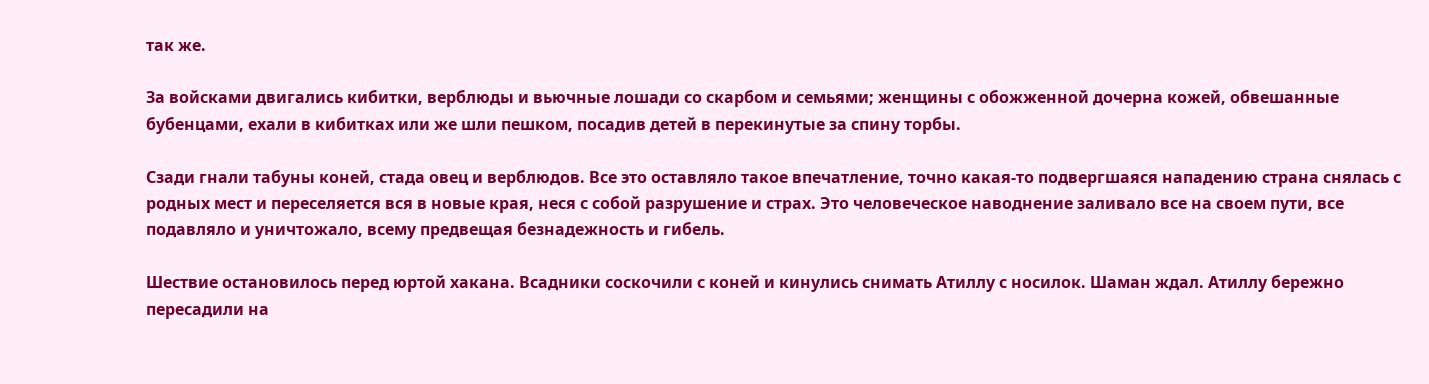так же.

За войсками двигались кибитки, верблюды и вьючные лошади со скарбом и семьями; женщины с обожженной дочерна кожей, обвешанные бубенцами, ехали в кибитках или же шли пешком, посадив детей в перекинутые за спину торбы.

Сзади гнали табуны коней, стада овец и верблюдов. Все это оставляло такое впечатление, точно какая-то подвергшаяся нападению страна снялась с родных мест и переселяется вся в новые края, неся с собой разрушение и страх. Это человеческое наводнение заливало все на своем пути, все подавляло и уничтожало, всему предвещая безнадежность и гибель.

Шествие остановилось перед юртой хакана. Всадники соскочили с коней и кинулись снимать Атиллу с носилок. Шаман ждал. Атиллу бережно пересадили на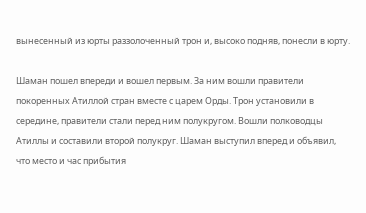вынесенный из юрты раззолоченный трон и, высоко подняв, понесли в юрту.

Шаман пошел впереди и вошел первым. За ним вошли правители покоренных Атиллой стран вместе с царем Орды. Трон установили в середине, правители стали перед ним полукругом. Вошли полководцы Атиллы и составили второй полукруг. Шаман выступил вперед и объявил, что место и час прибытия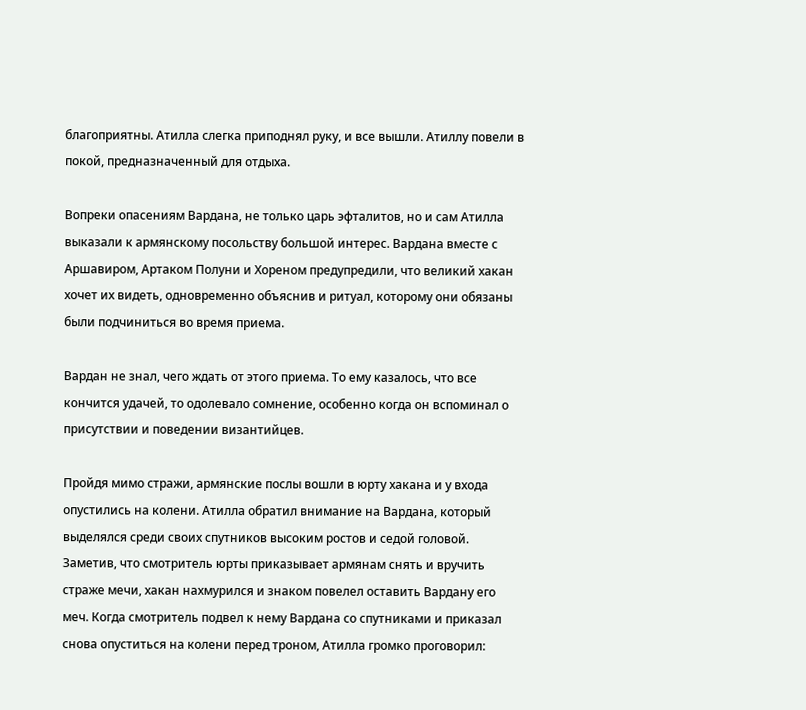благоприятны. Атилла слегка приподнял руку, и все вышли. Атиллу повели в покой, предназначенный для отдыха.

Вопреки опасениям Вардана, не только царь эфталитов, но и сам Атилла выказали к армянскому посольству большой интерес. Вардана вместе с Аршавиром, Артаком Полуни и Хореном предупредили, что великий хакан хочет их видеть, одновременно объяснив и ритуал, которому они обязаны были подчиниться во время приема.

Вардан не знал, чего ждать от этого приема. То ему казалось, что все кончится удачей, то одолевало сомнение, особенно когда он вспоминал о присутствии и поведении византийцев.

Пройдя мимо стражи, армянские послы вошли в юрту хакана и у входа опустились на колени. Атилла обратил внимание на Вардана, который выделялся среди своих спутников высоким ростов и седой головой. Заметив, что смотритель юрты приказывает армянам снять и вручить страже мечи, хакан нахмурился и знаком повелел оставить Вардану его меч. Когда смотритель подвел к нему Вардана со спутниками и приказал снова опуститься на колени перед троном, Атилла громко проговорил: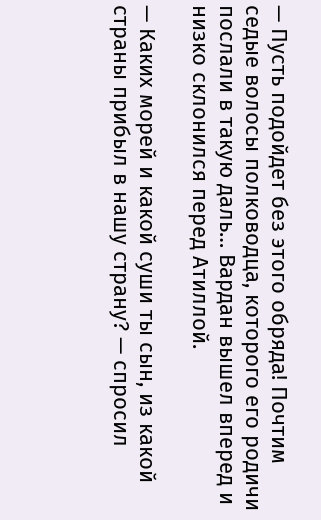— Пусть подойдет без этого обряда! Почтим седые волосы полководца, которого его родичи послали в такую даль… Вардан вышел вперед и низко склонился перед Атиллой.

— Каких морей и какой суши ты сын, из какой страны прибыл в нашу страну? — спросил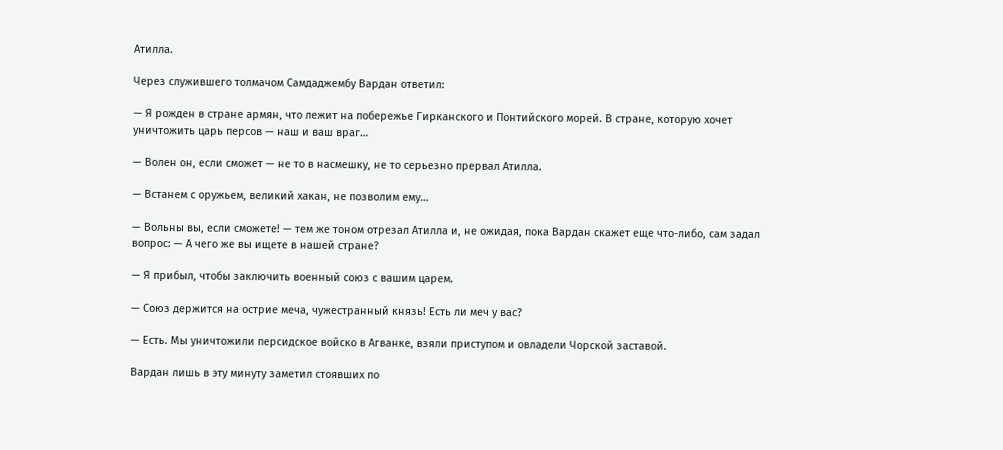Атилла.

Через служившего толмачом Самдаджембу Вардан ответил:

— Я рожден в стране армян, что лежит на побережье Гирканского и Понтийского морей. В стране, которую хочет уничтожить царь персов — наш и ваш враг…

— Волен он, если сможет — не то в насмешку, не то серьезно прервал Атилла.

— Встанем с оружьем, великий хакан, не позволим ему…

— Вольны вы, если сможете! — тем же тоном отрезал Атилла и, не ожидая, пока Вардан скажет еще что-либо, сам задал вопрос: — А чего же вы ищете в нашей стране?

— Я прибыл, чтобы заключить военный союз с вашим царем.

— Союз держится на острие меча, чужестранный князь! Есть ли меч у вас?

— Есть. Мы уничтожили персидское войско в Агванке, взяли приступом и овладели Чорской заставой.

Вардан лишь в эту минуту заметил стоявших по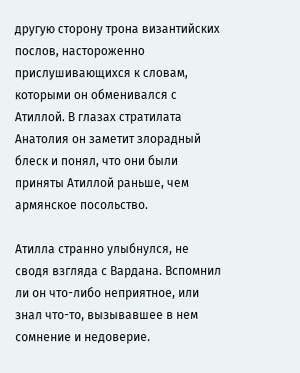другую сторону трона византийских послов, настороженно прислушивающихся к словам, которыми он обменивался с Атиллой. В глазах стратилата Анатолия он заметит злорадный блеск и понял, что они были приняты Атиллой раньше, чем армянское посольство.

Атилла странно улыбнулся, не сводя взгляда с Вардана. Вспомнил ли он что-либо неприятное, или знал что-то, вызывавшее в нем сомнение и недоверие.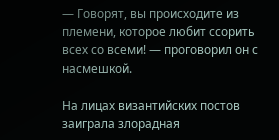— Говорят, вы происходите из племени, которое любит ссорить всех со всеми! — проговорил он с насмешкой.

На лицах византийских постов заиграла злорадная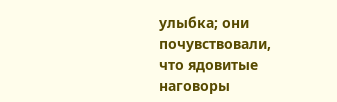улыбка; они почувствовали, что ядовитые наговоры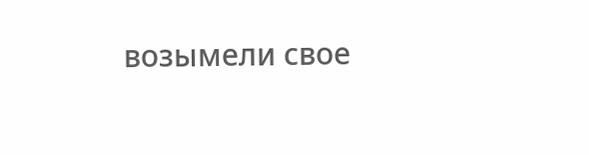возымели свое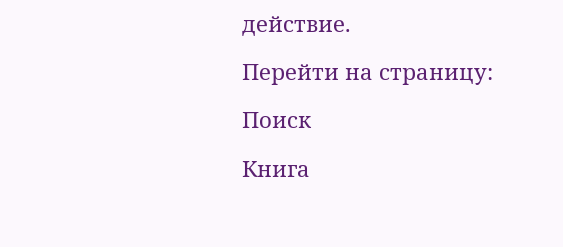действие.

Перейти на страницу:

Поиск

Книга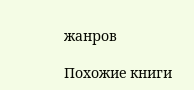жанров

Похожие книги